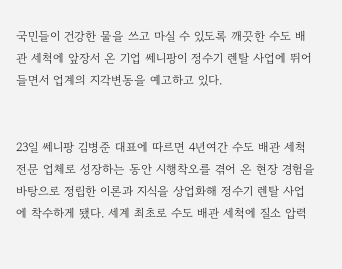국민들이 건강한 물을 쓰고 마실 수 있도록 깨끗한 수도 배관 세척에 앞장서 온 기업 쎄니팡이 정수기 렌탈 사업에 뛰어들면서 업계의 지각변동을 예고하고 있다.


23일 쎄니팡 김병준 대표에 따르면 4년여간 수도 배관 세척 전문 업체로 성장하는 동안 시행착오를 겪어 온 현장 경험을 바탕으로 정립한 이론과 지식을 상업화해 정수기 렌탈 사업에 착수하게 됐다. 세계 최초로 수도 배관 세척에 질소 압력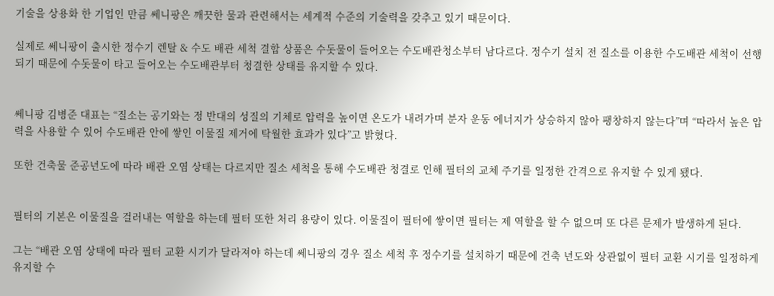기술을 상용화 한 기업인 만큼 쎄니팡은 깨끗한 물과 관련해서는 세계적 수준의 기술력을 갖추고 있기 때문이다.

실제로 쎄니팡이 출시한 정수기 렌탈 & 수도 배관 세척 결합 상품은 수돗물이 들어오는 수도배관청소부터 남다르다. 정수기 설치 전 질소를 이용한 수도배관 세척이 선행되기 때문에 수돗물이 타고 들어오는 수도배관부터 청결한 상태를 유지할 수 있다.


쎄니팡 김병준 대표는 “질소는 공기와는 정 반대의 성질의 기체로 압력을 높이면 온도가 내려가며 분자 운동 에너지가 상승하지 않아 팽창하지 않는다”며 “따라서 높은 압력을 사용할 수 있어 수도배관 안에 쌓인 이물질 제거에 탁월한 효과가 있다”고 밝혔다.

또한 건축물 준공년도에 따라 배관 오염 상태는 다르지만 질소 세척을 통해 수도배관 청결로 인해 필터의 교체 주기를 일정한 간격으로 유지할 수 있게 됐다.


필터의 기본은 이물질을 걸러내는 역할을 하는데 필터 또한 처리 용량이 있다. 이물질이 필터에 쌓이면 필터는 제 역할을 할 수 없으며 또 다른 문제가 발생하게 된다.

그는 “배관 오염 상태에 따라 필터 교환 시기가 달라져야 하는데 쎄니팡의 경우 질소 세척 후 정수기를 설치하기 때문에 건축 년도와 상관없이 필터 교환 시기를 일정하게 유지할 수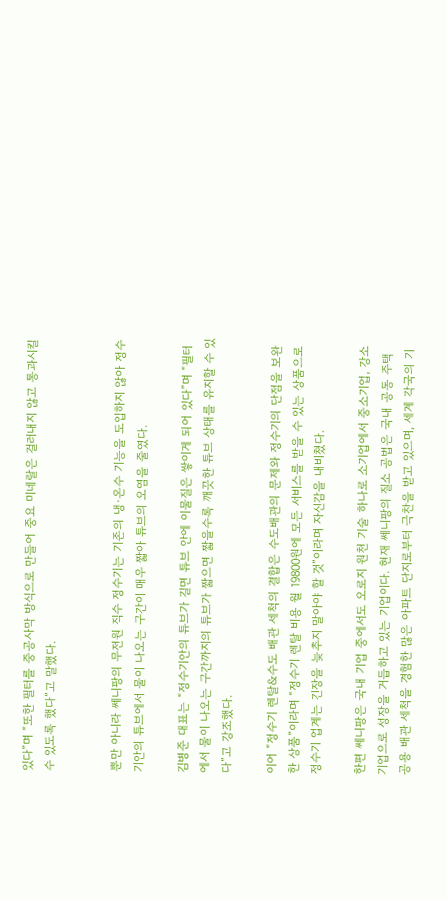있다”며 “또한 필터를 중공사막 방식으로 만들어 중요 미네랄은 걸러내지 않고 통과시킬 수 있도록 했다”고 말했다.


뿐만 아니라 쎄니팡의 무전원 직수 정수기는 기존의 냉·온수 기능을 도입하지 않아 정수기안의 튜브에서 물이 나오는 구간이 매우 짧아 튜브의 오염을 줄였다.

김병준 대표는 “정수기안의 튜브가 길면 튜브 안에 이물질은 쌓이게 되어 있다”며 “필터에서 물이 나오는 구간까지의 튜브가 짧으면 짧을수록 깨끗한 튜브 상태를 유지할 수 있다”고 강조했다.

이어 “정수기 렌탈&수도 배관 세척의 결합은 수도배관의 문제와 정수기의 단점을 보완한 상품”이라며 “정수기 렌탈 비용 월 19800원에 모든 서비스를 받을 수 있는 상품으로 정수기 업계는 긴장을 늦추지 말아야 할 것”이라며 자신감을 내비쳤다.

한편 쎄니팡은 국내 기업 중에서도 오로지 원천 기술 하나로 소기업에서 중소기업, 강소기업으로 성장을 거듭하고 있는 기업이다. 현재 쎄니팡의 질소 공법은 국내 공동 주택 공용 배관 세척을 경험한 많은 아파트 단지로부터 극찬을 받고 있으며, 세계 각국의 기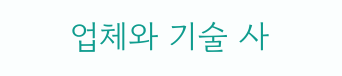업체와 기술 사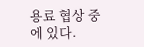용료 협상 중에 있다.